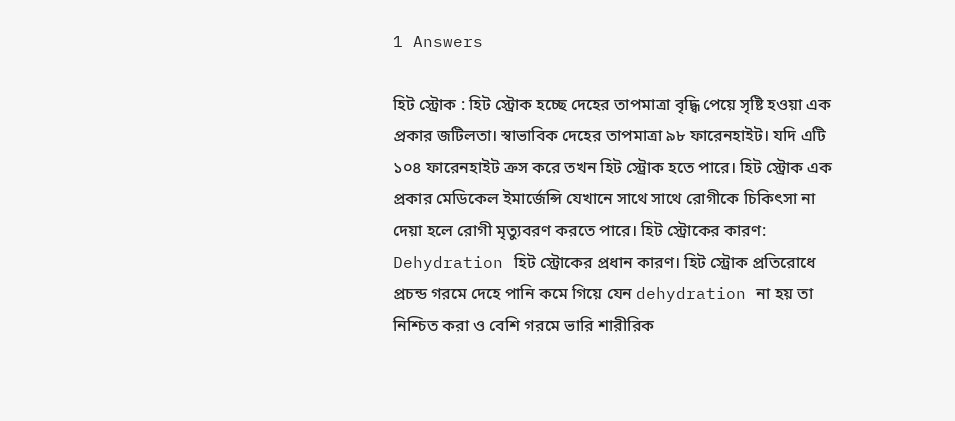1 Answers

হিট স্ট্রোক : হিট স্ট্রোক হচ্ছে দেহের তাপমাত্রা বৃদ্ধ্বি পেয়ে সৃষ্টি হওয়া এক প্রকার জটিলতা। স্বাভাবিক দেহের তাপমাত্রা ৯৮ ফারেনহাইট। যদি এটি ১০৪ ফারেনহাইট ক্রস করে তখন হিট স্ট্রোক হতে পারে। হিট স্ট্রোক এক প্রকার মেডিকেল ইমার্জেন্সি যেখানে সাথে সাথে রোগীকে চিকিৎসা না দেয়া হলে রোগী মৃত্যুবরণ করতে পারে। হিট স্ট্রোকের কারণ: Dehydration হিট স্ট্রোকের প্রধান কারণ। হিট স্ট্রোক প্রতিরোধে প্রচন্ড গরমে দেহে পানি কমে গিয়ে যেন dehydration না হয় তা নিশ্চিত করা ও বেশি গরমে ভারি শারীরিক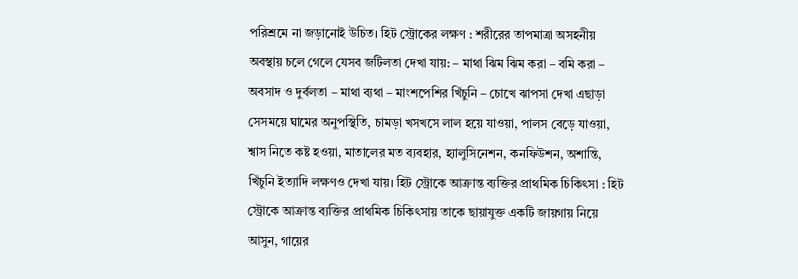পরিশ্রমে না জড়ানোই উচিত। হিট স্ট্রোকের লক্ষণ : শরীরের তাপমাত্রা অসহনীয় অবস্থায় চলে গেলে যেসব জটিলতা দেখা যায়: – মাথা ঝিম ঝিম করা – বমি করা – অবসাদ ও দুর্বলতা – মাথা ব্যথা – মাংশপেশির খিঁচুনি – চোখে ঝাপসা দেখা এছাড়া সেসময়ে ঘামের অনুপস্থিতি, চামড়া খসখসে লাল হয়ে যাওয়া, পালস বেড়ে যাওয়া, শ্বাস নিতে কষ্ট হওয়া, মাতালের মত ব্যবহার, হ্যালুসিনেশন, কনফিউশন, অশান্তি, খিঁচুনি ইত্যাদি লক্ষণও দেখা যায়। হিট স্ট্রোকে আক্রান্ত ব্যক্তির প্রাথমিক চিকিৎসা : হিট স্ট্রোকে আক্রান্ত ব্যক্তির প্রাথমিক চিকিৎসায় তাকে ছায়াযুক্ত একটি জায়গায় নিয়ে আসুন, গায়ের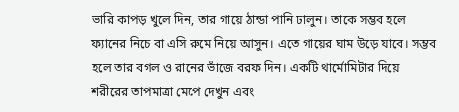ভারি কাপড় খুলে দিন, তার গায়ে ঠান্ডা পানি ঢালুন। তাকে সম্ভব হলে ফ্যানের নিচে বা এসি রুমে নিয়ে আসুন। এতে গায়ের ঘাম উড়ে যাবে। সম্ভব হলে তার বগল ও রানের ভাঁজে বরফ দিন। একটি থার্মোমিটার দিয়ে শরীরের তাপমাত্রা মেপে দেখুন এবং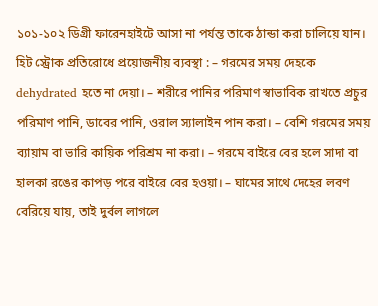১০১-১০২ ডিগ্রী ফারেনহাইটে আসা না পর্যন্ত তাকে ঠান্ডা করা চালিয়ে যান। হিট স্ট্রোক প্রতিরোধে প্রয়োজনীয় ব্যবস্থা : – গরমের সময় দেহকে dehydrated হতে না দেয়া। – শরীরে পানির পরিমাণ স্বাভাবিক রাখতে প্রচুর পরিমাণ পানি, ডাবের পানি, ওরাল স্যালাইন পান করা। – বেশি গরমের সময় ব্যায়াম বা ভারি কায়িক পরিশ্রম না করা। – গরমে বাইরে বের হলে সাদা বা হালকা রঙের কাপড় পরে বাইরে বের হওয়া। – ঘামের সাথে দেহের লবণ বেরিয়ে যায়, তাই দুর্বল লাগলে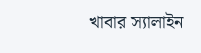খাবার স্যালাইন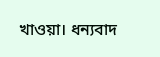খাওয়া। ধন্যবাদ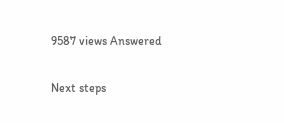9587 views Answered

Next steps